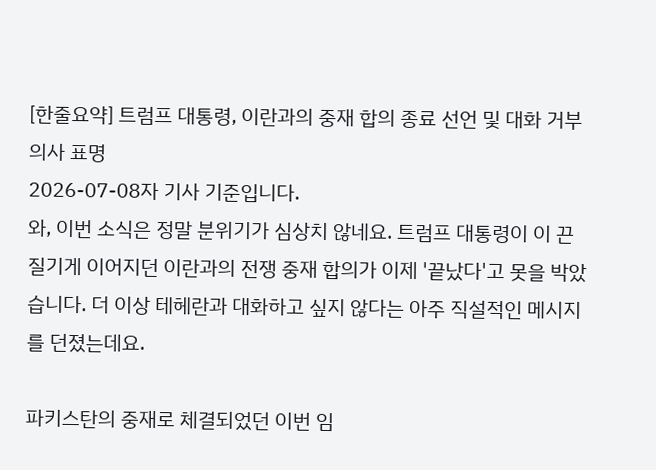[한줄요약] 트럼프 대통령, 이란과의 중재 합의 종료 선언 및 대화 거부 의사 표명
2026-07-08자 기사 기준입니다.
와, 이번 소식은 정말 분위기가 심상치 않네요. 트럼프 대통령이 이 끈질기게 이어지던 이란과의 전쟁 중재 합의가 이제 '끝났다'고 못을 박았습니다. 더 이상 테헤란과 대화하고 싶지 않다는 아주 직설적인 메시지를 던졌는데요.

파키스탄의 중재로 체결되었던 이번 임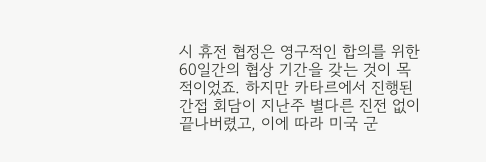시 휴전 협정은 영구적인 합의를 위한 60일간의 협상 기간을 갖는 것이 목적이었죠. 하지만 카타르에서 진행된 간접 회담이 지난주 별다른 진전 없이 끝나버렸고, 이에 따라 미국 군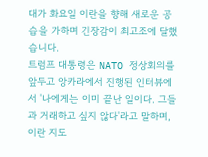대가 화요일 이란을 향해 새로운 공습을 가하며 긴장감이 최고조에 달했습니다.
트럼프 대통령은 NATO 정상회의를 앞두고 앙카라에서 진행된 인터뷰에서 '나에게는 이미 끝난 일이다. 그들과 거래하고 싶지 않다'라고 말하며, 이란 지도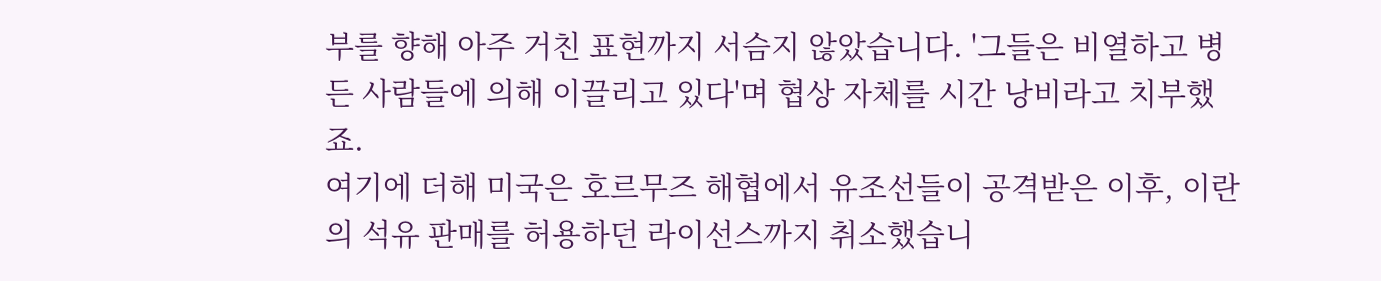부를 향해 아주 거친 표현까지 서슴지 않았습니다. '그들은 비열하고 병든 사람들에 의해 이끌리고 있다'며 협상 자체를 시간 낭비라고 치부했죠.
여기에 더해 미국은 호르무즈 해협에서 유조선들이 공격받은 이후, 이란의 석유 판매를 허용하던 라이선스까지 취소했습니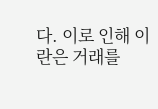다. 이로 인해 이란은 거래를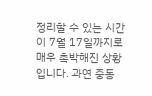정리할 수 있는 시간이 7월 17일까지로 매우 촉박해진 상황입니다. 과연 중동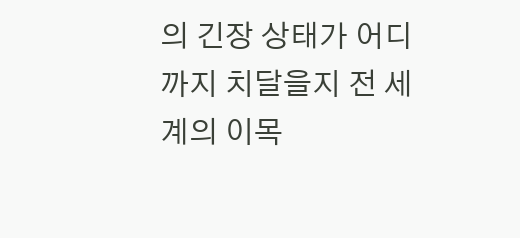의 긴장 상태가 어디까지 치달을지 전 세계의 이목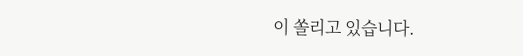이 쏠리고 있습니다.